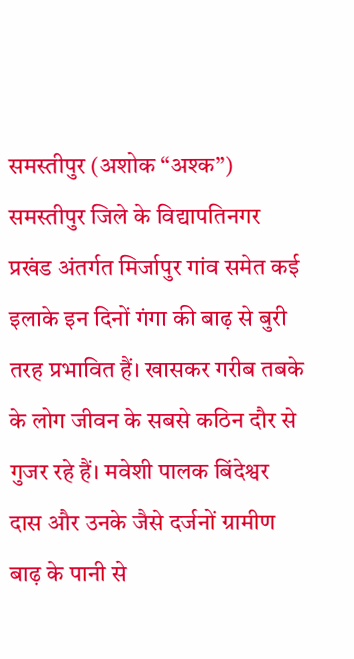समस्तीपुर (अशोक “अश्क”) समस्तीपुर जिले के विद्यापतिनगर प्रखंड अंतर्गत मिर्जापुर गांव समेत कई इलाके इन दिनों गंगा की बाढ़ से बुरी तरह प्रभावित हैं। खासकर गरीब तबके के लोग जीवन के सबसे कठिन दौर से गुजर रहे हैं। मवेशी पालक बिंदेश्वर दास और उनके जैसे दर्जनों ग्रामीण बाढ़ के पानी से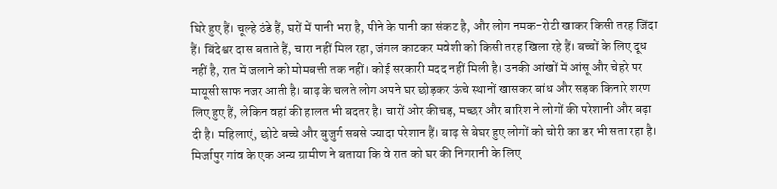घिरे हुए हैं। चूल्हे ठंडे हैं, घरों में पानी भरा है, पीने के पानी का संकट है, और लोग नमक-रोटी खाकर किसी तरह जिंदा हैं। बिंदेश्वर दास बताते हैं, चारा नहीं मिल रहा, जंगल काटकर मवेशी को किसी तरह खिला रहे हैं। बच्चों के लिए दूध नहीं है, रात में जलाने को मोमबत्ती तक नहीं। कोई सरकारी मदद नहीं मिली है। उनकी आंखों में आंसू और चेहरे पर मायूसी साफ नजर आती है। बाढ़ के चलते लोग अपने घर छोड़कर ऊंचे स्थानों खासकर बांध और सड़क किनारे शरण लिए हुए हैं, लेकिन वहां की हालत भी बदतर है। चारों ओर कीचड़, मच्छर और बारिश ने लोगों की परेशानी और बढ़ा दी है। महिलाएं, छोटे बच्चे और बुजुर्ग सबसे ज्यादा परेशान हैं। बाढ़ से बेघर हुए लोगों को चोरी का डर भी सता रहा है। मिर्जापुर गांव के एक अन्य ग्रामीण ने बताया कि वे रात को घर की निगरानी के लिए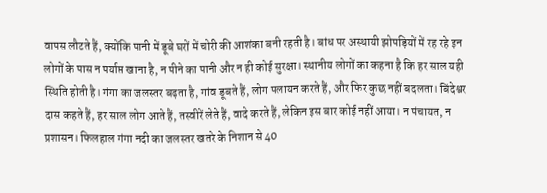वापस लौटते हैं, क्योंकि पानी में डूबे घरों में चोरी की आशंका बनी रहती है। बांध पर अस्थायी झोपड़ियों में रह रहे इन लोगों के पास न पर्याप्त खाना है, न पीने का पानी और न ही कोई सुरक्षा। स्थानीय लोगों का कहना है कि हर साल यही स्थिति होती है। गंगा का जलस्तर बढ़ता है, गांव डूबते हैं, लोग पलायन करते हैं, और फिर कुछ नहीं बदलता। बिंदेश्वर दास कहते हैं, हर साल लोग आते हैं, तस्वीरें लेते हैं, वादे करते हैं, लेकिन इस बार कोई नहीं आया। न पंचायत, न प्रशासन। फिलहाल गंगा नदी का जलस्तर खतरे के निशान से 40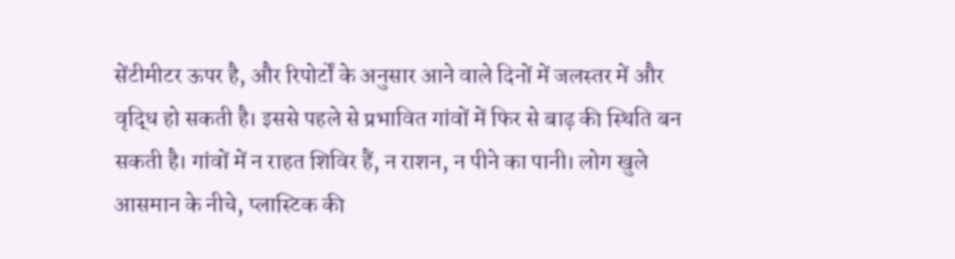सेंटीमीटर ऊपर है, और रिपोर्टों के अनुसार आने वाले दिनों में जलस्तर में और वृद्धि हो सकती है। इससे पहले से प्रभावित गांवों में फिर से बाढ़ की स्थिति बन सकती है। गांवों में न राहत शिविर हैं, न राशन, न पीने का पानी। लोग खुले आसमान के नीचे, प्लास्टिक की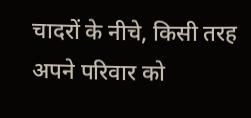चादरों के नीचे, किसी तरह अपने परिवार को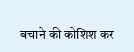बचाने की कोशिश कर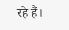रहे हैं।